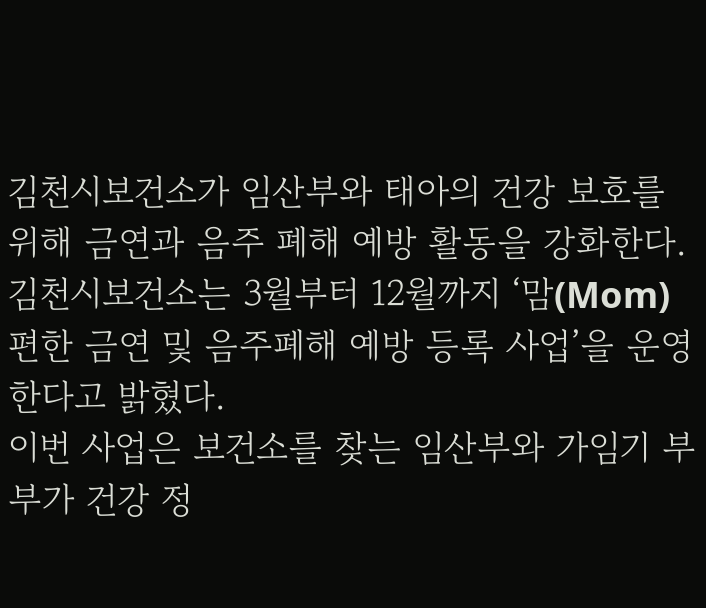김천시보건소가 임산부와 태아의 건강 보호를 위해 금연과 음주 폐해 예방 활동을 강화한다.
김천시보건소는 3월부터 12월까지 ‘맘(Mom) 편한 금연 및 음주폐해 예방 등록 사업’을 운영한다고 밝혔다.
이번 사업은 보건소를 찾는 임산부와 가임기 부부가 건강 정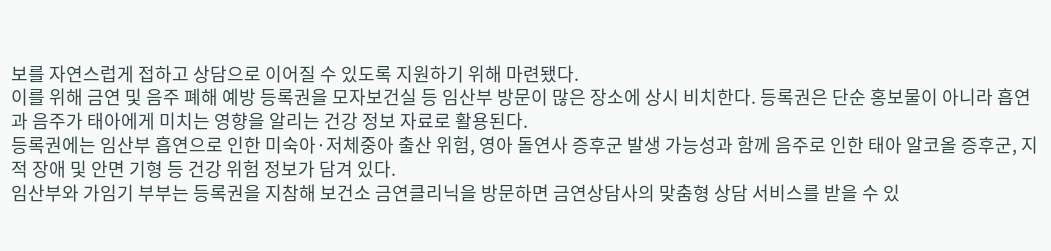보를 자연스럽게 접하고 상담으로 이어질 수 있도록 지원하기 위해 마련됐다.
이를 위해 금연 및 음주 폐해 예방 등록권을 모자보건실 등 임산부 방문이 많은 장소에 상시 비치한다. 등록권은 단순 홍보물이 아니라 흡연과 음주가 태아에게 미치는 영향을 알리는 건강 정보 자료로 활용된다.
등록권에는 임산부 흡연으로 인한 미숙아·저체중아 출산 위험, 영아 돌연사 증후군 발생 가능성과 함께 음주로 인한 태아 알코올 증후군, 지적 장애 및 안면 기형 등 건강 위험 정보가 담겨 있다.
임산부와 가임기 부부는 등록권을 지참해 보건소 금연클리닉을 방문하면 금연상담사의 맞춤형 상담 서비스를 받을 수 있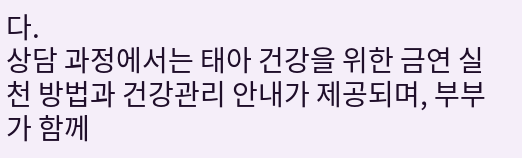다.
상담 과정에서는 태아 건강을 위한 금연 실천 방법과 건강관리 안내가 제공되며, 부부가 함께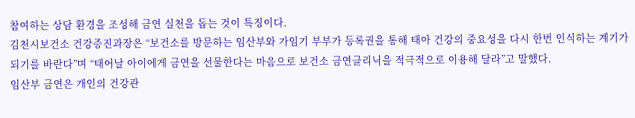참여하는 상담 환경을 조성해 금연 실천을 돕는 것이 특징이다.
김천시보건소 건강증진과장은 “보건소를 방문하는 임산부와 가임기 부부가 등록권을 통해 태아 건강의 중요성을 다시 한번 인식하는 계기가 되기를 바란다”며 “태어날 아이에게 금연을 선물한다는 마음으로 보건소 금연클리닉을 적극적으로 이용해 달라”고 말했다.
임산부 금연은 개인의 건강관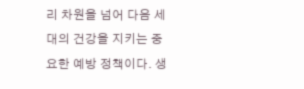리 차원을 넘어 다음 세대의 건강을 지키는 중요한 예방 정책이다. 생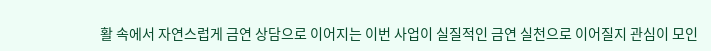활 속에서 자연스럽게 금연 상담으로 이어지는 이번 사업이 실질적인 금연 실천으로 이어질지 관심이 모인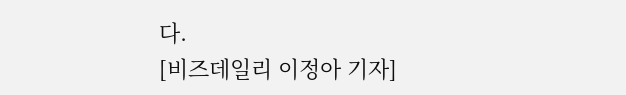다.
[비즈데일리 이정아 기자]